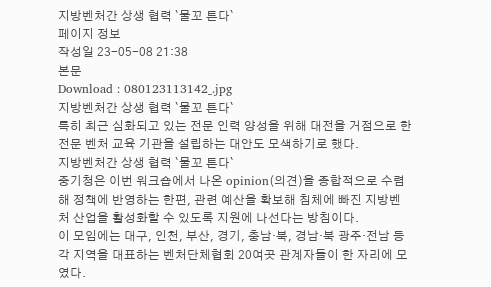지방벤처간 상생 협력 `물꼬 튼다`
페이지 정보
작성일 23-05-08 21:38
본문
Download : 080123113142_.jpg
지방벤처간 상생 협력 `물꼬 튼다`
특히 최근 심화되고 있는 전문 인력 양성을 위해 대전을 거점으로 한 전문 벤처 교육 기관을 설립하는 대안도 모색하기로 했다.
지방벤처간 상생 협력 `물꼬 튼다`
중기청은 이번 워크숍에서 나온 opinion(의견)을 종합적으로 수렴해 정책에 반영하는 한편, 관련 예산을 확보해 침체에 빠진 지방벤처 산업을 활성화할 수 있도록 지원에 나선다는 방침이다.
이 모임에는 대구, 인천, 부산, 경기, 충남·북, 경남·북 광주·전남 등 각 지역을 대표하는 벤처단체협회 20여곳 관계자들이 한 자리에 모였다.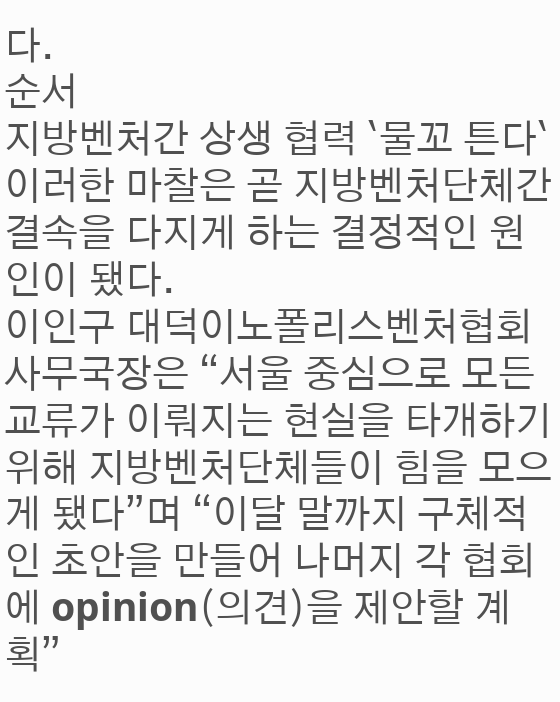다.
순서
지방벤처간 상생 협력 `물꼬 튼다`
이러한 마찰은 곧 지방벤처단체간 결속을 다지게 하는 결정적인 원인이 됐다.
이인구 대덕이노폴리스벤처협회 사무국장은 “서울 중심으로 모든 교류가 이뤄지는 현실을 타개하기 위해 지방벤처단체들이 힘을 모으게 됐다”며 “이달 말까지 구체적인 초안을 만들어 나머지 각 협회에 opinion(의견)을 제안할 계획”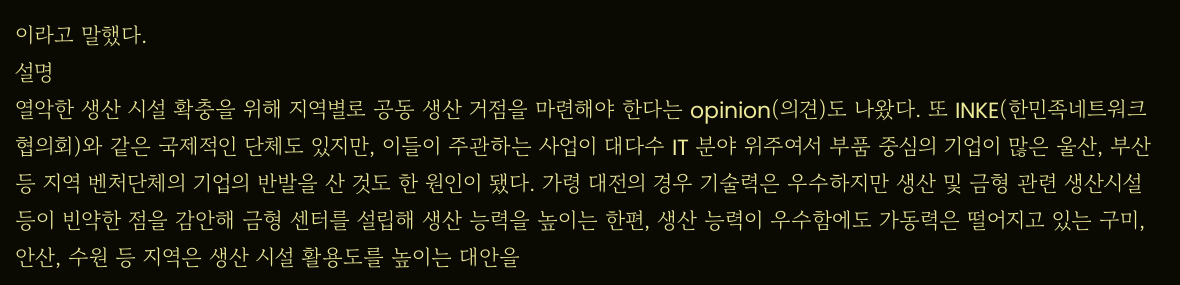이라고 말했다.
설명
열악한 생산 시설 확충을 위해 지역별로 공동 생산 거점을 마련해야 한다는 opinion(의견)도 나왔다. 또 INKE(한민족네트워크협의회)와 같은 국제적인 단체도 있지만, 이들이 주관하는 사업이 대다수 IT 분야 위주여서 부품 중심의 기업이 많은 울산, 부산 등 지역 벤처단체의 기업의 반발을 산 것도 한 원인이 됐다. 가령 대전의 경우 기술력은 우수하지만 생산 및 금형 관련 생산시설 등이 빈약한 점을 감안해 금형 센터를 설립해 생산 능력을 높이는 한편, 생산 능력이 우수함에도 가동력은 떨어지고 있는 구미, 안산, 수원 등 지역은 생산 시설 활용도를 높이는 대안을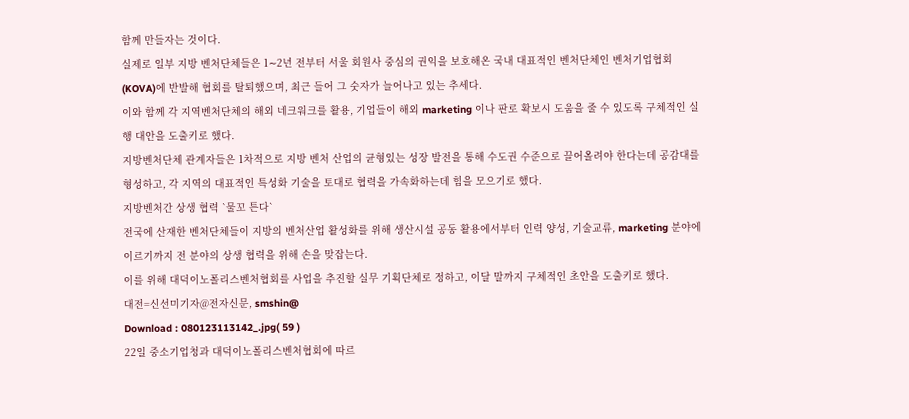함께 만들자는 것이다.
실제로 일부 지방 벤처단체들은 1∼2년 전부터 서울 회원사 중심의 권익을 보호해온 국내 대표적인 벤처단체인 벤처기업협회(KOVA)에 반발해 협회를 탈퇴했으며, 최근 들어 그 숫자가 늘어나고 있는 추세다.
이와 함께 각 지역벤처단체의 해외 네크워크를 활용, 기업들이 해외 marketing 이나 판로 확보시 도움을 줄 수 있도록 구체적인 실행 대안을 도출키로 했다.
지방벤처단체 관계자들은 1차적으로 지방 벤처 산업의 균형있는 성장 발전을 통해 수도권 수준으로 끌어올려야 한다는데 공감대를 형성하고, 각 지역의 대표적인 특성화 기술을 토대로 협력을 가속화하는데 힘을 모으기로 했다.
지방벤처간 상생 협력 `물꼬 튼다`
전국에 산재한 벤처단체들이 지방의 벤처산업 활성화를 위해 생산시설 공동 활용에서부터 인력 양성, 기술교류, marketing 분야에 이르기까지 전 분야의 상생 협력을 위해 손을 맞잡는다.
이를 위해 대덕이노폴리스벤처협회를 사업을 추진할 실무 기획단체로 정하고, 이달 말까지 구체적인 초안을 도출키로 했다.
대전=신선미기자@전자신문, smshin@
Download : 080123113142_.jpg( 59 )
22일 중소기업청과 대덕이노폴리스벤처협회에 따르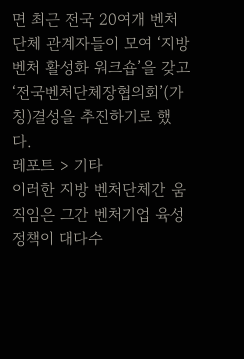면 최근 전국 20여개 벤처단체 관계자들이 모여 ‘지방벤처 활성화 워크숍’을 갖고 ‘전국벤처단체장협의회’(가칭)결성을 추진하기로 했다.
레포트 > 기타
이러한 지방 벤처단체간 움직임은 그간 벤처기업 육성 정책이 대다수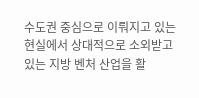수도권 중심으로 이뤄지고 있는 현실에서 상대적으로 소외받고 있는 지방 벤처 산업을 활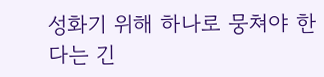성화기 위해 하나로 뭉쳐야 한다는 긴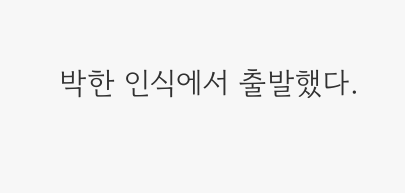박한 인식에서 출발했다.